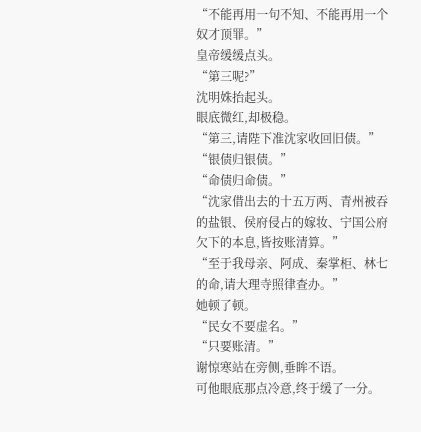“不能再用一句不知、不能再用一个奴才顶罪。”
皇帝缓缓点头。
“第三呢?”
沈明姝抬起头。
眼底微红,却极稳。
“第三,请陛下准沈家收回旧债。”
“银债归银债。”
“命债归命债。”
“沈家借出去的十五万两、青州被吞的盐银、侯府侵占的嫁妆、宁国公府欠下的本息,皆按账清算。”
“至于我母亲、阿成、秦掌柜、林七的命,请大理寺照律查办。”
她顿了顿。
“民女不要虚名。”
“只要账清。”
谢惊寒站在旁侧,垂眸不语。
可他眼底那点冷意,终于缓了一分。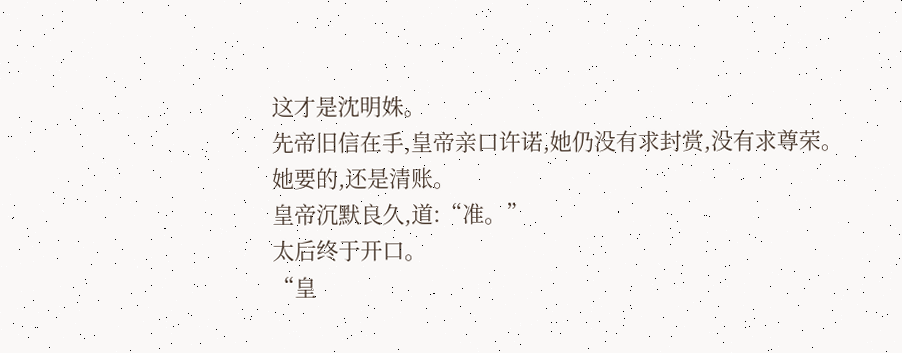这才是沈明姝。
先帝旧信在手,皇帝亲口许诺,她仍没有求封赏,没有求尊荣。
她要的,还是清账。
皇帝沉默良久,道:“准。”
太后终于开口。
“皇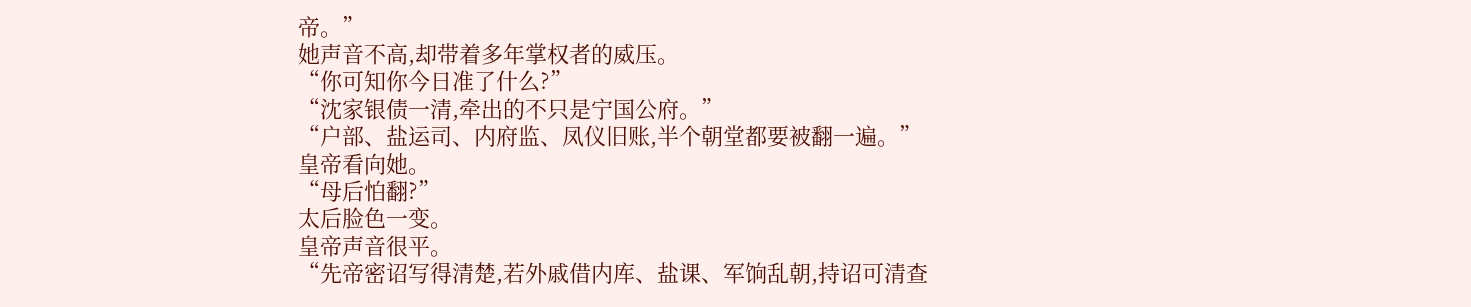帝。”
她声音不高,却带着多年掌权者的威压。
“你可知你今日准了什么?”
“沈家银债一清,牵出的不只是宁国公府。”
“户部、盐运司、内府监、凤仪旧账,半个朝堂都要被翻一遍。”
皇帝看向她。
“母后怕翻?”
太后脸色一变。
皇帝声音很平。
“先帝密诏写得清楚,若外戚借内库、盐课、军饷乱朝,持诏可清查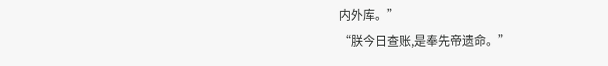内外库。”
“朕今日查账,是奉先帝遗命。”